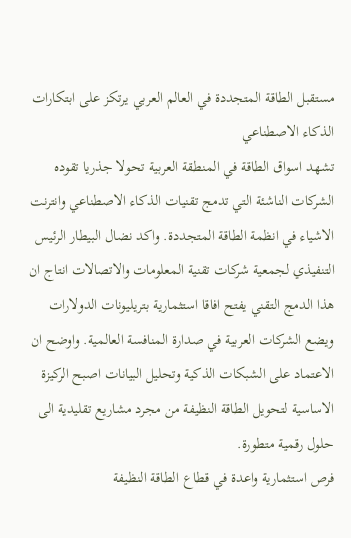مستقبل الطاقة المتجددة في العالم العربي يرتكز على ابتكارات الذكاء الاصطناعي
تشهد اسواق الطاقة في المنطقة العربية تحولا جذريا تقوده الشركات الناشئة التي تدمج تقنيات الذكاء الاصطناعي وانترنت الاشياء في انظمة الطاقة المتجددة. واكد نضال البيطار الرئيس التنفيذي لجمعية شركات تقنية المعلومات والاتصالات انتاج ان هذا الدمج التقني يفتح افاقا استثمارية بتريليونات الدولارات ويضع الشركات العربية في صدارة المنافسة العالمية. واوضح ان الاعتماد على الشبكات الذكية وتحليل البيانات اصبح الركيزة الاساسية لتحويل الطاقة النظيفة من مجرد مشاريع تقليدية الى حلول رقمية متطورة.
فرص استثمارية واعدة في قطاع الطاقة النظيفة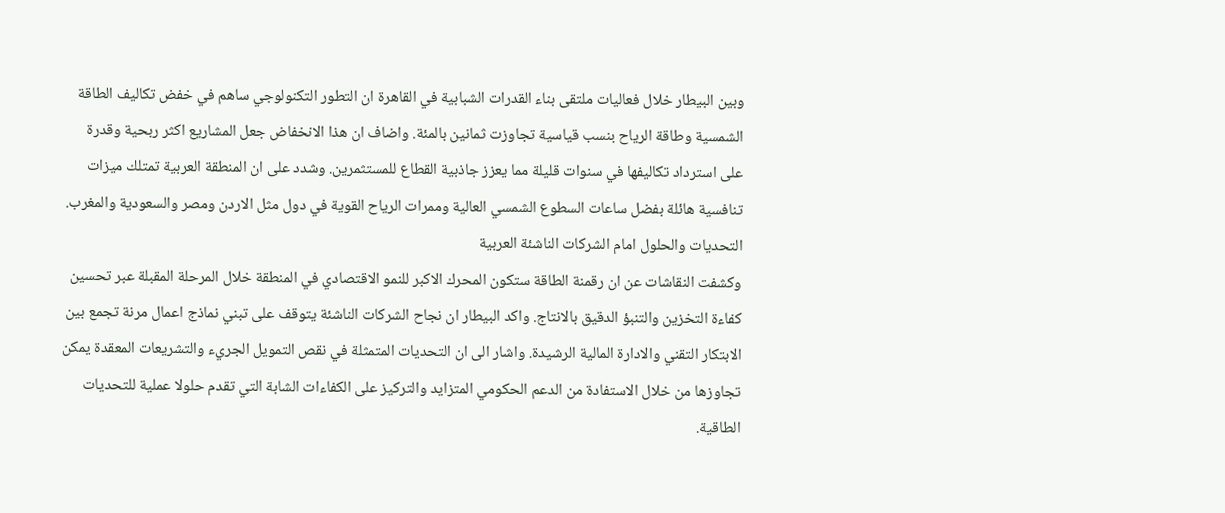وبين البيطار خلال فعاليات ملتقى بناء القدرات الشبابية في القاهرة ان التطور التكنولوجي ساهم في خفض تكاليف الطاقة الشمسية وطاقة الرياح بنسب قياسية تجاوزت ثمانين بالمئة. واضاف ان هذا الانخفاض جعل المشاريع اكثر ربحية وقدرة على استرداد تكاليفها في سنوات قليلة مما يعزز جاذبية القطاع للمستثمرين. وشدد على ان المنطقة العربية تمتلك ميزات تنافسية هائلة بفضل ساعات السطوع الشمسي العالية وممرات الرياح القوية في دول مثل الاردن ومصر والسعودية والمغرب.
التحديات والحلول امام الشركات الناشئة العربية
وكشفت النقاشات عن ان رقمنة الطاقة ستكون المحرك الاكبر للنمو الاقتصادي في المنطقة خلال المرحلة المقبلة عبر تحسين كفاءة التخزين والتنبؤ الدقيق بالانتاج. واكد البيطار ان نجاح الشركات الناشئة يتوقف على تبني نماذج اعمال مرنة تجمع بين الابتكار التقني والادارة المالية الرشيدة. واشار الى ان التحديات المتمثلة في نقص التمويل الجريء والتشريعات المعقدة يمكن تجاوزها من خلال الاستفادة من الدعم الحكومي المتزايد والتركيز على الكفاءات الشابة التي تقدم حلولا عملية للتحديات الطاقية.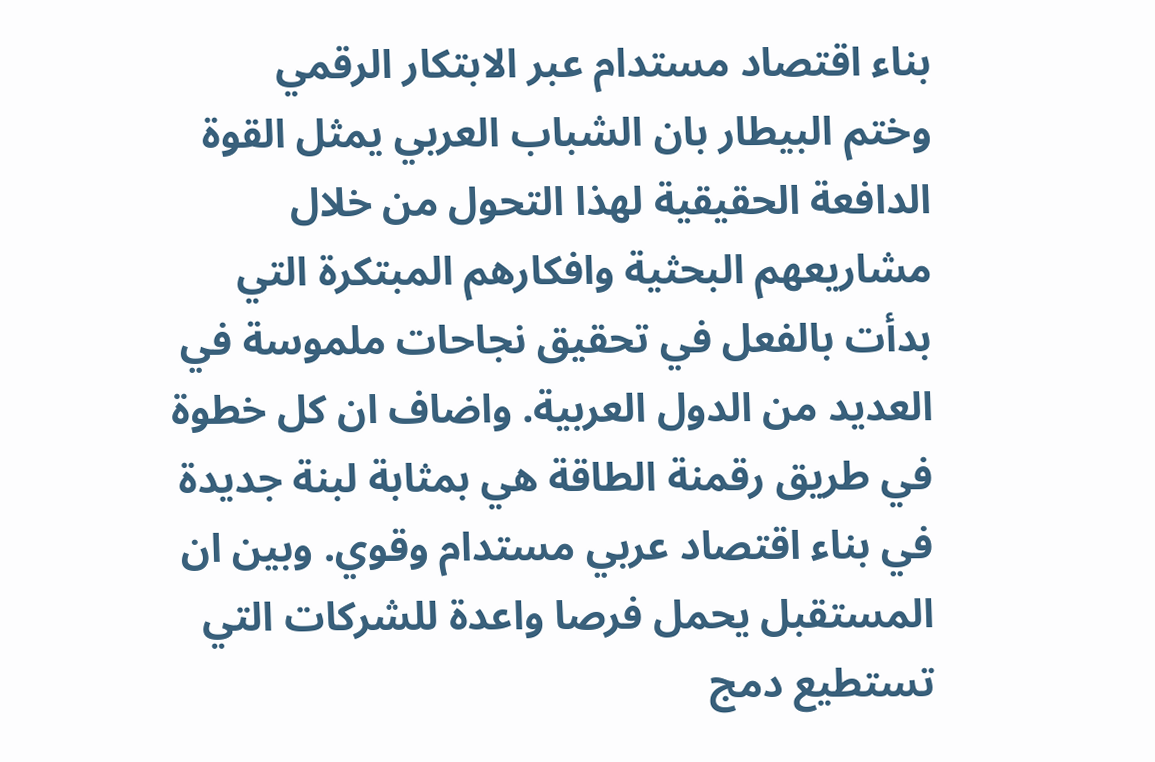بناء اقتصاد مستدام عبر الابتكار الرقمي
وختم البيطار بان الشباب العربي يمثل القوة الدافعة الحقيقية لهذا التحول من خلال مشاريعهم البحثية وافكارهم المبتكرة التي بدأت بالفعل في تحقيق نجاحات ملموسة في العديد من الدول العربية. واضاف ان كل خطوة في طريق رقمنة الطاقة هي بمثابة لبنة جديدة في بناء اقتصاد عربي مستدام وقوي. وبين ان المستقبل يحمل فرصا واعدة للشركات التي تستطيع دمج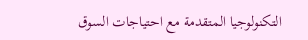التكنولوجيا المتقدمة مع احتياجات السوق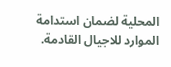المحلية لضمان استدامة الموارد للاجيال القادمة.